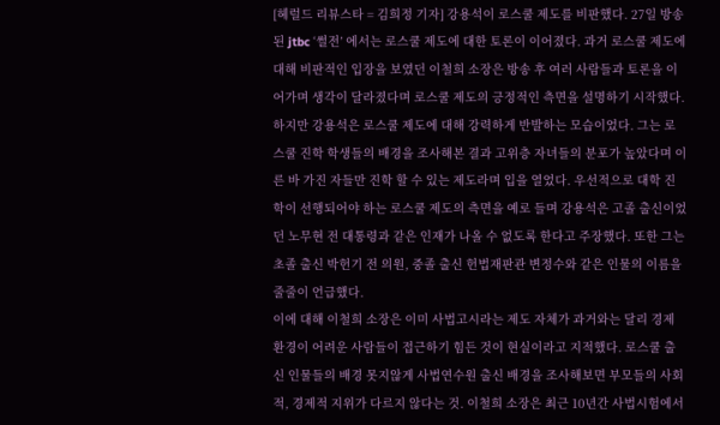[헤럴드 리뷰스타 = 김희정 기자] 강용석이 로스쿨 제도를 비판했다. 27일 방송된 jtbc ‘썰전’ 에서는 로스쿨 제도에 대한 토론이 이어졌다. 과거 로스쿨 제도에 대해 비판적인 입장을 보였던 이철희 소장은 방송 후 여러 사람들과 토론을 이어가며 생각이 달라졌다며 로스쿨 제도의 긍정적인 측면을 설명하기 시작했다. 하지만 강용석은 로스쿨 제도에 대해 강력하게 반발하는 모습이었다. 그는 로스쿨 진학 학생들의 배경을 조사해본 결과 고위층 자녀들의 분포가 높았다며 이른 바 가진 자들만 진학 할 수 있는 제도라며 입을 열었다. 우선적으로 대학 진학이 선행되어야 하는 로스쿨 제도의 측면을 예로 들며 강용석은 고졸 출신이었던 노무현 전 대통령과 같은 인재가 나올 수 없도록 한다고 주장했다. 또한 그는 초졸 출신 박헌기 전 의원, 중졸 출신 헌법재판관 변정수와 같은 인물의 이름을 줄줄이 언급했다.
이에 대해 이철희 소장은 이미 사법고시라는 제도 자체가 과거와는 달리 경제 환경이 어려운 사람들이 접근하기 힘든 것이 현실이라고 지적했다. 로스쿨 출신 인물들의 배경 못지않게 사법연수원 출신 배경을 조사해보면 부모들의 사회적, 경제적 지위가 다르지 않다는 것. 이철희 소장은 최근 10년간 사법시험에서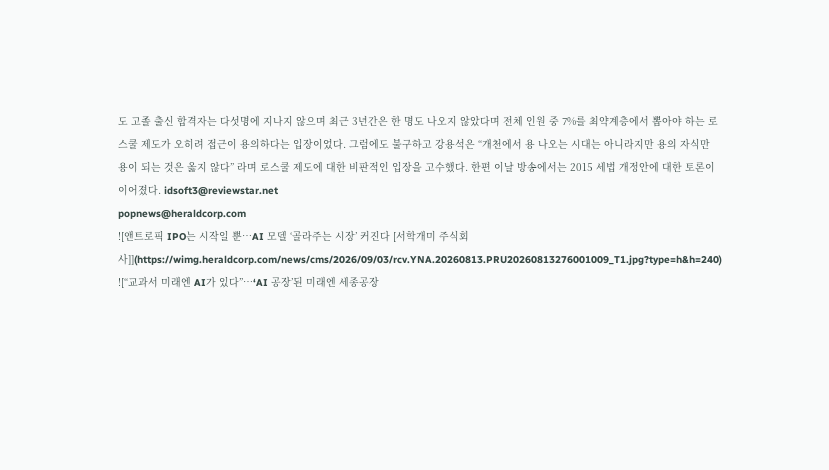도 고졸 출신 합격자는 다섯명에 지나지 않으며 최근 3년간은 한 명도 나오지 않았다며 전체 인원 중 7%를 최약계층에서 뽑아야 하는 로스쿨 제도가 오히려 접근이 용의하다는 입장이었다. 그럼에도 불구하고 강용석은 “개천에서 용 나오는 시대는 아니라지만 용의 자식만 용이 되는 것은 옳지 않다” 라며 로스쿨 제도에 대한 비판적인 입장을 고수했다. 한편 이날 방송에서는 2015 세법 개정안에 대한 토론이 이어졌다. idsoft3@reviewstar.net
popnews@heraldcorp.com
![앤트로픽 IPO는 시작일 뿐…AI 모델 ‘골라주는 시장’ 커진다 [서학개미 주식회사]](https://wimg.heraldcorp.com/news/cms/2026/09/03/rcv.YNA.20260813.PRU20260813276001009_T1.jpg?type=h&h=240)
![“교과서 미래엔 AI가 있다”…‘AI 공장’된 미래엔 세종공장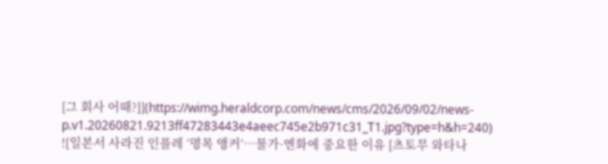[그 회사 어때?]](https://wimg.heraldcorp.com/news/cms/2026/09/02/news-p.v1.20260821.9213ff47283443e4aeec745e2b971c31_T1.jpg?type=h&h=240)
![일본서 사라진 인플레 ‘명목 앵커’…물가·엔화에 중요한 이유 [츠토무 와타나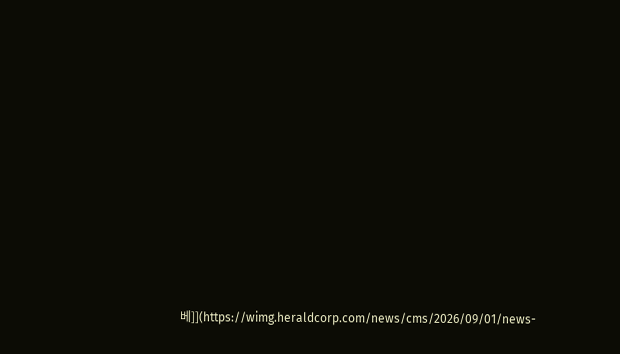베]](https://wimg.heraldcorp.com/news/cms/2026/09/01/news-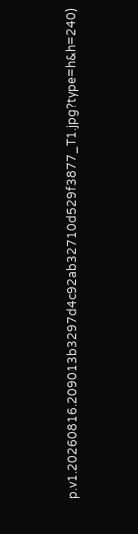p.v1.20260816.209013b3297d4c92ab32710d529f3877_T1.jpg?type=h&h=240)